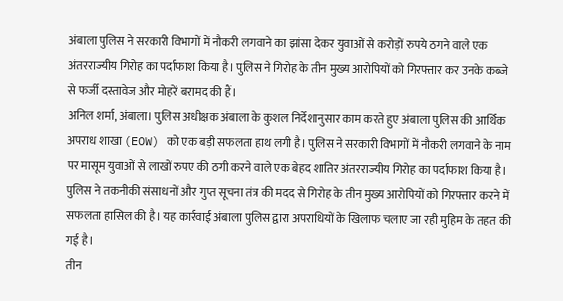अंबाला पुलिस ने सरकारी विभागों में नौकरी लगवाने का झांसा देकर युवाओं से करोड़ों रुपये ठगने वाले एक अंतरराज्यीय गिरोह का पर्दाफाश किया है। पुलिस ने गिरोह के तीन मुख्य आरोपियों को गिरफ्तार कर उनके कब्जे से फर्जी दस्तावेज और मोहरें बरामद की हैं।
अनिल शर्मा, अंबाला। पुलिस अधीक्षक अंबाला के कुशल निर्देशानुसार काम करते हुए अंबाला पुलिस की आर्थिक अपराध शाखा (EOW) को एक बड़ी सफलता हाथ लगी है। पुलिस ने सरकारी विभागों में नौकरी लगवाने के नाम पर मासूम युवाओं से लाखों रुपए की ठगी करने वाले एक बेहद शातिर अंतरराज्यीय गिरोह का पर्दाफाश किया है। पुलिस ने तकनीकी संसाधनों और गुप्त सूचना तंत्र की मदद से गिरोह के तीन मुख्य आरोपियों को गिरफ्तार करने में सफलता हासिल की है। यह कार्रवाई अंबाला पुलिस द्वारा अपराधियों के खिलाफ चलाए जा रही मुहिम के तहत की गई है।
तीन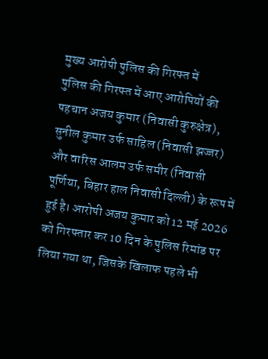मुख्य आरोपी पुलिस की गिरफ्त में
पुलिस की गिरफ्त में आए आरोपियों की पहचान अजय कुमार (निवासी कुरुक्षेत्र), सुनील कुमार उर्फ साहिल (निवासी झज्जर) और वारिस आलम उर्फ समीर (निवासी पूर्णिया, बिहार हाल निवासी दिल्ली) के रूप में हुई है। आरोपी अजय कुमार को 12 मई 2026 को गिरफ्तार कर 10 दिन के पुलिस रिमांड पर लिया गया था, जिसके खिलाफ पहले भी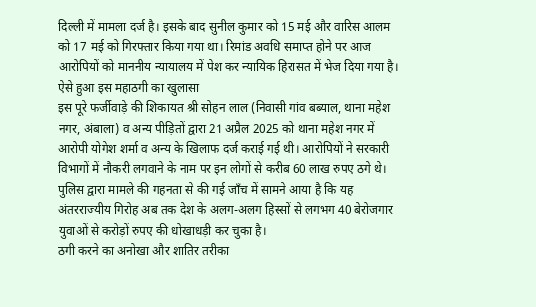दिल्ली में मामला दर्ज है। इसके बाद सुनील कुमार को 15 मई और वारिस आलम को 17 मई को गिरफ्तार किया गया था। रिमांड अवधि समाप्त होने पर आज आरोपियों को माननीय न्यायालय में पेश कर न्यायिक हिरासत में भेज दिया गया है।
ऐसे हुआ इस महाठगी का खुलासा
इस पूरे फर्जीवाड़े की शिकायत श्री सोहन लाल (निवासी गांव बब्याल, थाना महेश नगर, अंबाला) व अन्य पीड़ितों द्वारा 21 अप्रैल 2025 को थाना महेश नगर में आरोपी योगेश शर्मा व अन्य के खिलाफ दर्ज कराई गई थी। आरोपियों ने सरकारी विभागों में नौकरी लगवाने के नाम पर इन लोगों से करीब 60 लाख रुपए ठगे थे। पुलिस द्वारा मामले की गहनता से की गई जाँच में सामने आया है कि यह अंतरराज्यीय गिरोह अब तक देश के अलग-अलग हिस्सों से लगभग 40 बेरोजगार युवाओं से करोड़ों रुपए की धोखाधड़ी कर चुका है।
ठगी करने का अनोखा और शातिर तरीका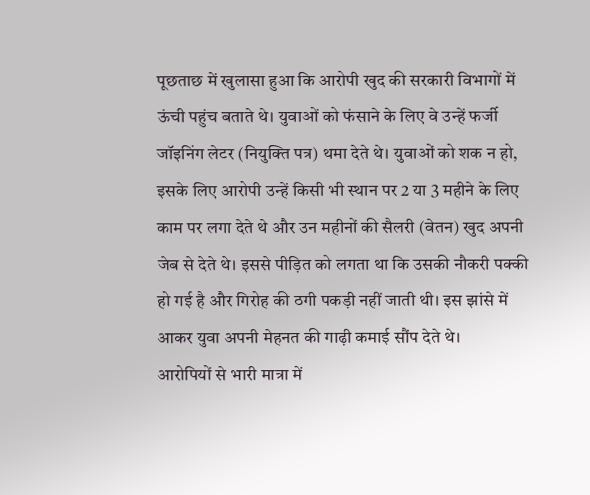पूछताछ में खुलासा हुआ कि आरोपी खुद की सरकारी विभागों में ऊंची पहुंच बताते थे। युवाओं को फंसाने के लिए वे उन्हें फर्जी जॉइनिंग लेटर (नियुक्ति पत्र) थमा देते थे। युवाओं को शक न हो, इसके लिए आरोपी उन्हें किसी भी स्थान पर 2 या 3 महीने के लिए काम पर लगा देते थे और उन महीनों की सैलरी (वेतन) खुद अपनी जेब से देते थे। इससे पीड़ित को लगता था कि उसकी नौकरी पक्की हो गई है और गिरोह की ठगी पकड़ी नहीं जाती थी। इस झांसे में आकर युवा अपनी मेहनत की गाढ़ी कमाई सौंप देते थे।
आरोपियों से भारी मात्रा में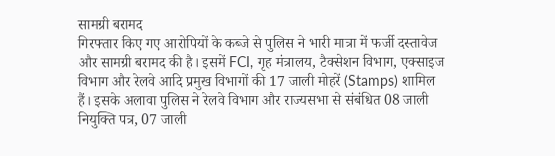सामग्री बरामद
गिरफ्तार किए गए आरोपियों के कब्जे से पुलिस ने भारी मात्रा में फर्जी दस्तावेज और सामग्री बरामद की है। इसमें FCI, गृह मंत्रालय, टैक्सेशन विभाग, एक्साइज विभाग और रेलवे आदि प्रमुख विभागों की 17 जाली मोहरें (Stamps) शामिल हैं। इसके अलावा पुलिस ने रेलवे विभाग और राज्यसभा से संबंधित 08 जाली नियुक्ति पत्र, 07 जाली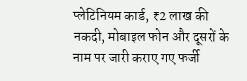प्लेटिनियम कार्ड, ₹2 लाख की नकदी, मोबाइल फोन और दूसरों के नाम पर जारी कराए गए फर्जी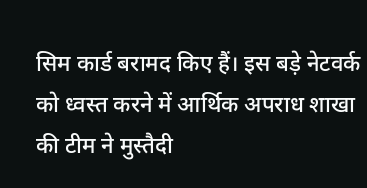सिम कार्ड बरामद किए हैं। इस बड़े नेटवर्क को ध्वस्त करने में आर्थिक अपराध शाखा की टीम ने मुस्तैदी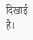दिखाई है।